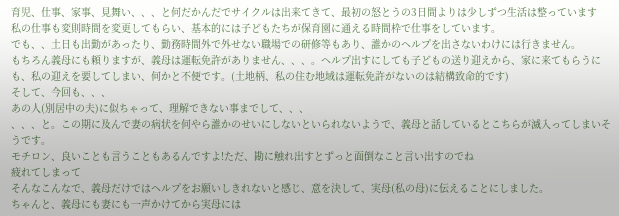育児、仕事、家事、見舞い、、、と何だかんだでサイクルは出来てきて、最初の怒とうの3日間よりは少しずつ生活は整っています
私の仕事も変則時間を変更してもらい、基本的には子どもたちが保育園に通える時間枠で仕事をしています。
でも、、土日も出勤があったり、勤務時間外で外せない職場での研修等もあり、誰かのヘルプを出さないわけには行きません。
もちろん義母にも頼りますが、義母は運転免許がありません、、、。ヘルプ出すにしても子どもの送り迎えから、家に来てもらうにも、私の迎えを要してしまい、何かと不便です。(土地柄、私の住む地域は運転免許がないのは結構致命的です)
そして、今回も、、、
あの人(別居中の夫)に似ちゃって、理解できない事までして、、、
、、、と。この期に及んで妻の病状を何やら誰かのせいにしないといられないようで、義母と話しているとこちらが滅入ってしまいそうです。
モチロン、良いことも言うこともあるんですよ!ただ、勘に触れ出すとずっと面倒なこと言い出すのでね
疲れてしまって
そんなこんなで、義母だけではヘルプをお願いしきれないと感じ、意を決して、実母(私の母)に伝えることにしました。
ちゃんと、義母にも妻にも一声かけてから実母には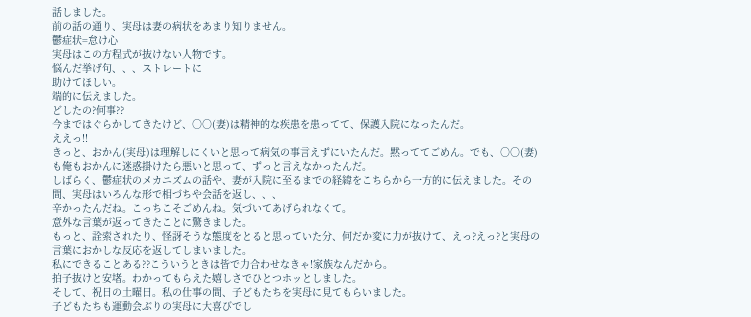話しました。
前の話の通り、実母は妻の病状をあまり知りません。
鬱症状=怠け心
実母はこの方程式が抜けない人物です。
悩んだ挙げ句、、、ストレートに
助けてほしい。
端的に伝えました。
どしたの?何事??
今まではぐらかしてきたけど、○○(妻)は精神的な疾患を患ってて、保護入院になったんだ。
ええっ!!
きっと、おかん(実母)は理解しにくいと思って病気の事言えずにいたんだ。黙っててごめん。でも、○○(妻)も俺もおかんに迷惑掛けたら悪いと思って、ずっと言えなかったんだ。
しばらく、鬱症状のメカニズムの話や、妻が入院に至るまでの経緯をこちらから一方的に伝えました。その間、実母はいろんな形で相づちや会話を返し、、、
辛かったんだね。こっちこそごめんね。気づいてあげられなくて。
意外な言葉が返ってきたことに驚きました。
もっと、詮索されたり、怪訝そうな態度をとると思っていた分、何だか変に力が抜けて、えっ?えっ?と実母の言葉におかしな反応を返してしまいました。
私にできることある??こういうときは皆で力合わせなきゃ!家族なんだから。
拍子抜けと安堵。わかってもらえた嬉しさでひとつホッとしました。
そして、祝日の土曜日。私の仕事の間、子どもたちを実母に見てもらいました。
子どもたちも運動会ぶりの実母に大喜びでし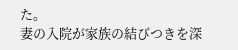た。
妻の入院が家族の結びつきを深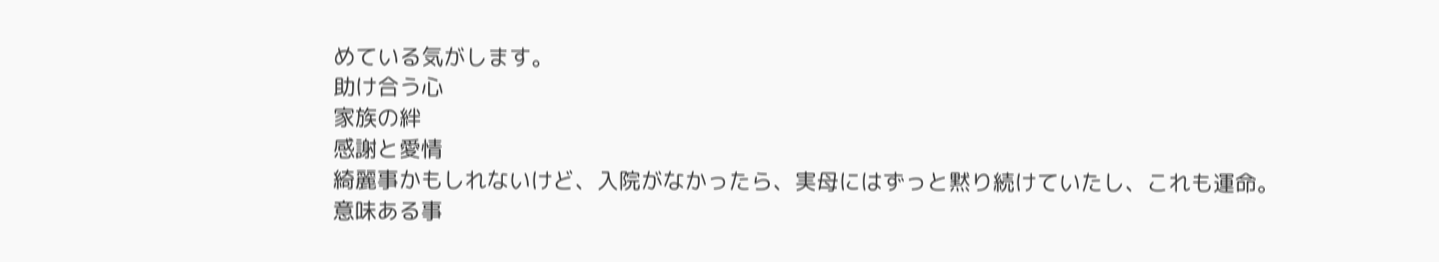めている気がします。
助け合う心
家族の絆
感謝と愛情
綺麗事かもしれないけど、入院がなかったら、実母にはずっと黙り続けていたし、これも運命。
意味ある事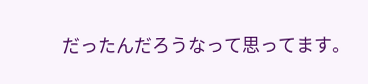だったんだろうなって思ってます。